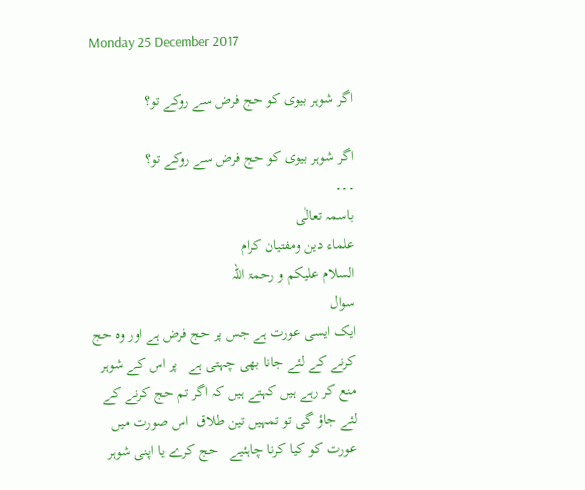Monday 25 December 2017

اگر شوہر بیوی کو حج فرض سے روکے تو؟

اگر شوہر بیوی کو حج فرض سے روکے تو؟
۔۔۔
باسمہ تعالٰی
علماء دین ومفتیان کرام
السلام علیکم و رحمۃ اللہ
سوال
ایک ایسی عورت ہے جس پر حج فرض ہے اور وہ حج کرنے کے لئے جانا بھی چہتی ہے   پر اس کے شوہر منع کر رہے ہیں کہتے ہیں کہ اگر تم حج کرنے کے لئے جاؤ گی تو تمہیں تین طلاق  اس صورت میں عورت کو کیا کرنا چاہئیے   حج کرے یا اپنی شوہر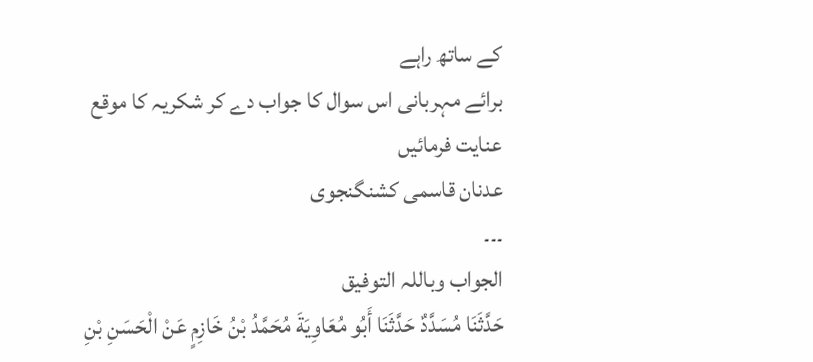کے ساتھ راہے
برائے مہربانی اس سوال کا جواب دے کر شکریہ کا موقع عنایت فرمائیں
عدنان قاسمی کشنگنجوی
۔۔۔
الجواب وباللہ التوفیق
حَدَّثَنَا مُسَدَّدٌ حَدَّثَنَا أَبُو مُعَاوِيَةَ مُحَمَّدُ بْنُ خَازِمٍ عَنْ الْحَسَنِ بْنِ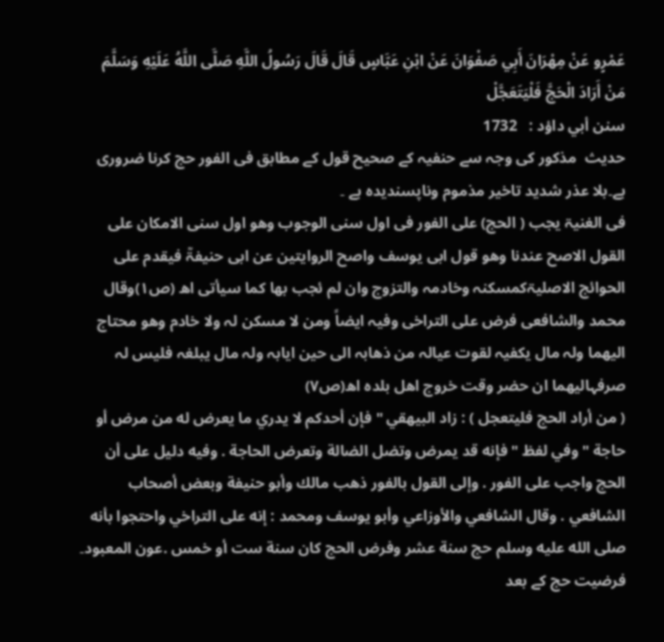عَمْرٍو عَنْ مِهْرَانَ أَبِي صَفْوَانَ عَنْ ابْنِ عَبَّاسٍ قَالَ قَالَ رَسُولُ اللَّهِ صَلَّى اللَّهُ عَلَيْهِ وَسَلَّمَ مَنْ أَرَادَ الْحَجَّ فَلْيَتَعَجَّلْ
سنن أبي داؤد :   1732
حدیث  مذکور کی وجہ سے حنفیہ کے صحیح قول کے مطابق فی الفور حج کرنا ضروری ہے۔بلا عذر شدید تاخیر مذموم وناپسندیدہ ہے ۔
فی الغنیۃ یجب ( الحج) علی الفور فی اول سنی الوجوب وھو اول سنی الامکان علی القول الاصح عندنا وھو قول ابی یوسف واصح الروایتین عن ابی حنیفۃؒ فیقدم علی الحوائج الاصلیۃکمسکنہ وخادمہ والتزوج وان لم ئجب بھا کما سیأتی اھ (ص۱)وقال محمد والشافعی فرض علی التراخی وفیہ ایضاً ومن لا مسکن لہ ولا خادم وھو محتاج الیھما ولہ مال یکفیہ لقوت عیالہ من ذھابہ الی حین ایابہ ولہ مال یبلغہ فلیس لہ صرفہالیھما ان حضر وقت خروج اھل بلدہ اھ(ص۷)
( من أراد الحج فليتعجل ) : زاد البيهقي " فإن أحدكم لا يدري ما يعرض له من مرض أو حاجة " وفي لفظ " فإنه قد يمرض وتضل الضالة وتعرض الحاجة . وفيه دليل على أن الحج واجب على الفور . وإلى القول بالفور ذهب مالك وأبو حنيفة وبعض أصحاب الشافعي . وقال الشافعي والأوزاعي وأبو يوسف ومحمد : إنه على التراخي واحتجوا بأنه صلى الله عليه وسلم حج سنة عشر وفرض الحج كان سنة ست أو خمس .عون المعبود۔
فرضیت حج کے بعد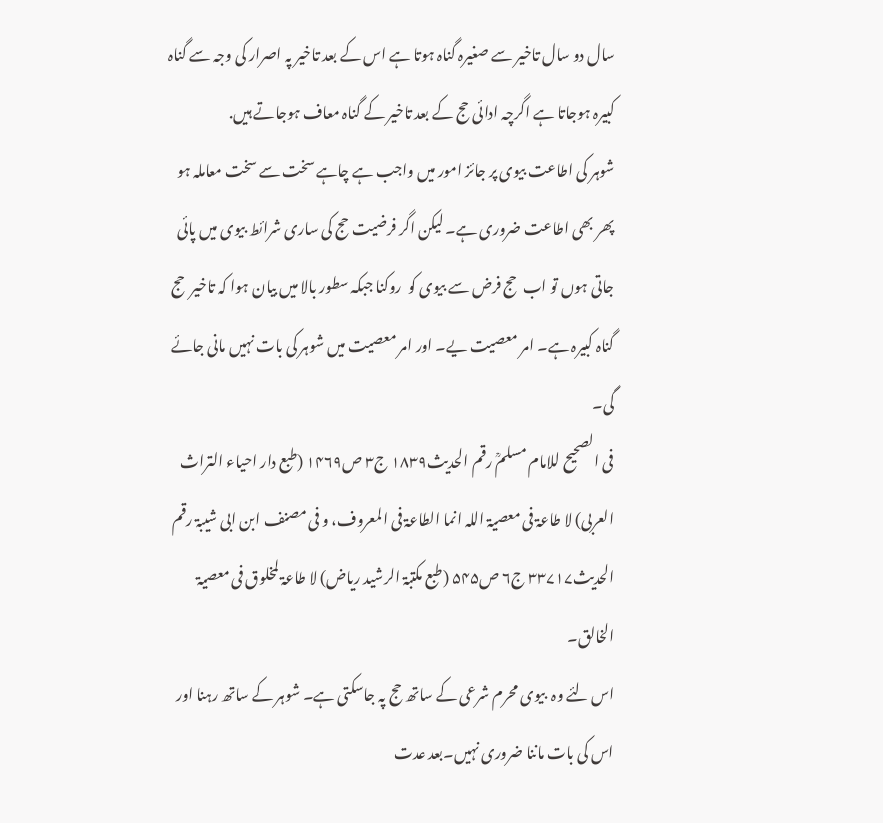سال دو سال تاخیر سے صغیرہ گناہ ہوتا ہے اس کے بعد تاخیر پہ اصرار کی وجہ سے گناہ کبیرہ ہوجاتا ہے اگرچہ ادائی حج کے بعد تاخیر کے گناہ معاف ہوجاتے ہیں.
شوہر کی اطاعت بیوی پر جائز امور میں واجب ہے چاہے سخت سے سخت معاملہ ہو پھر بھی اطاعت ضروری ہے۔ لیکن اگر فرضیت حج کی ساری شرائط بیوی میں پائی جاتی ہوں تو اب  حج فرض سے بیوی کو  روکنا جبکہ سطور بالا میں بیان ہوا کہ تاخیر  حج گناہ کبیرہ ہے۔ امر معصیت یے۔ اور امر معصیت میں شوہر کی بات نہیں مانی جائے گی۔
فی الصحیح للامام مسلمؒ رقم الحدیث۱۸۳۹ ج۳ ص۱۴۶۹ (طبع دار احیاء التراث العربی) لا طاعۃ فی معصیۃ اللہ انما الطاعۃ فی المعروف، و فی مصنف ابن ابی شیبۃ رقم الحدیث۳۳۷۱۷ ج۶ ص۵۴۵ (طبع مکتبۃ الرشید ریاض) لا طاعۃ لمخلوق فی معصیۃ الخالق۔
اس لئے وہ  بیوی محرم شرعی کے ساتھ حج پہ جاسکتی ہے۔ شوہر کے ساتھ رہنا اور اس کی بات ماننا ضروری نہیں۔بعد عدت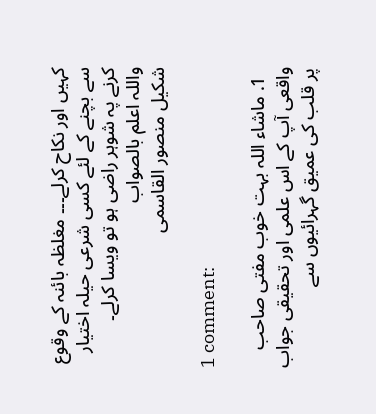کہیں اور نکاح کرلے۔۔۔ مغلظہ بائنہ کے وقوع سے بچنے کے لئے کسی شرعی حیلہ اختیار کرنے پہ شوہر راضی ہو تو ویسا کرلے۔
واللہ اعلم بالصواب
شکیل منصور القاسمی

1 comment:

  1. ماشاء اللہ بہت خوب مفتی صاحب واقعی آپ کے اس علمی اور تحقیقی جواب پر قلب کی عمیق گہرائیوں سے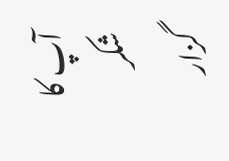آپ کا شکر گزار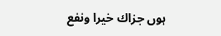ہوں جزاك خیرا ونفع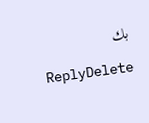بك

    ReplyDelete